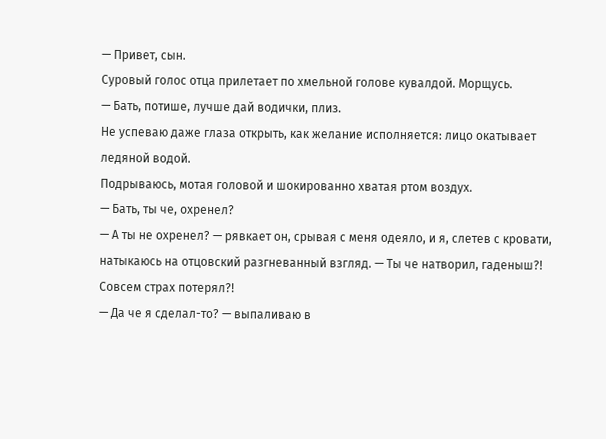— Привет, сын.
Суровый голос отца прилетает по хмельной голове кувалдой. Морщусь.
— Бать, потише, лучше дай водички, плиз.
Не успеваю даже глаза открыть, как желание исполняется: лицо окатывает ледяной водой.
Подрываюсь, мотая головой и шокированно хватая ртом воздух.
— Бать, ты че, охренел?
— А ты не охренел? — рявкает он, срывая с меня одеяло, и я, слетев с кровати, натыкаюсь на отцовский разгневанный взгляд. — Ты че натворил, гаденыш?! Совсем страх потерял?!
— Да че я сделал-то? — выпаливаю в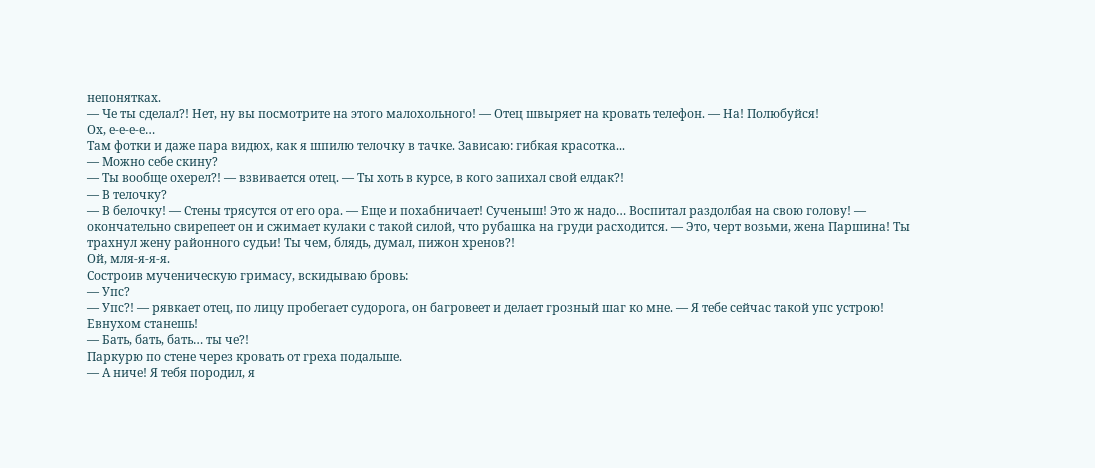непонятках.
— Че ты сделал?! Нет, ну вы посмотрите на этого малохольного! — Отец швыряет на кровать телефон. — На! Полюбуйся!
Ох, е-е-е-е…
Там фотки и даже пара видюх, как я шпилю телочку в тачке. Зависаю: гибкая красотка...
— Можно себе скину?
— Ты вообще охерел?! — взвивается отец. — Ты хоть в курсе, в кого запихал свой елдак?!
— В телочку?
— В белочку! — Стены трясутся от его ора. — Еще и похабничает! Сученыш! Это ж надо… Воспитал раздолбая на свою голову! — окончательно свирепеет он и сжимает кулаки с такой силой, что рубашка на груди расходится. — Это, черт возьми, жена Паршина! Ты трахнул жену районного судьи! Ты чем, блядь, думал, пижон хренов?!
Ой, мля-я-я-я.
Состроив мученическую гримасу, вскидываю бровь:
— Упс?
— Упс?! — рявкает отец, по лицу пробегает судорога, он багровеет и делает грозный шаг ко мне. — Я тебе сейчас такой упс устрою! Евнухом станешь!
— Бать, бать, бать… ты че?!
Паркурю по стене через кровать от греха подальше.
— А ниче! Я тебя породил, я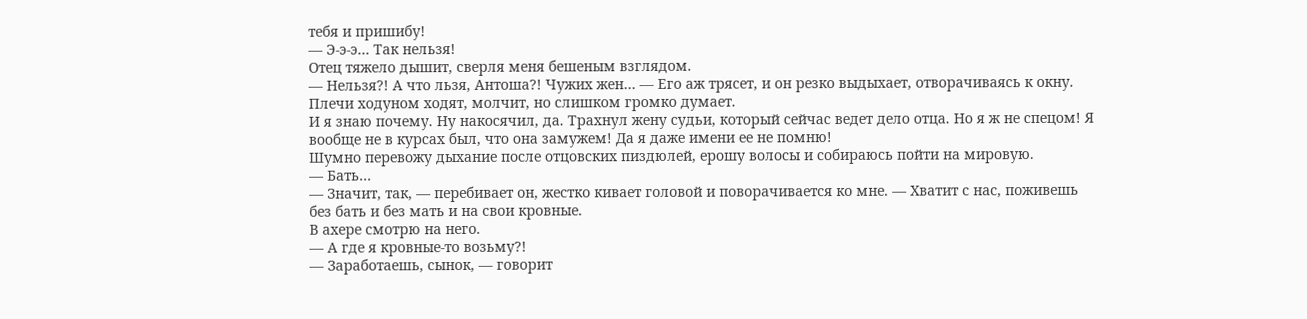тебя и пришибу!
— Э-э-э… Так нельзя!
Отец тяжело дышит, сверля меня бешеным взглядом.
— Нельзя?! А что льзя, Антоша?! Чужих жен… — Его аж трясет, и он резко выдыхает, отворачиваясь к окну. Плечи ходуном ходят, молчит, но слишком громко думает.
И я знаю почему. Ну накосячил, да. Трахнул жену судьи, который сейчас ведет дело отца. Но я ж не спецом! Я вообще не в курсах был, что она замужем! Да я даже имени ее не помню!
Шумно перевожу дыхание после отцовских пиздюлей, ерошу волосы и собираюсь пойти на мировую.
— Бать…
— Значит, так, — перебивает он, жестко кивает головой и поворачивается ко мне. — Хватит с нас, поживешь без бать и без мать и на свои кровные.
В ахере смотрю на него.
— А где я кровные-то возьму?!
— Заработаешь, сынок, — говорит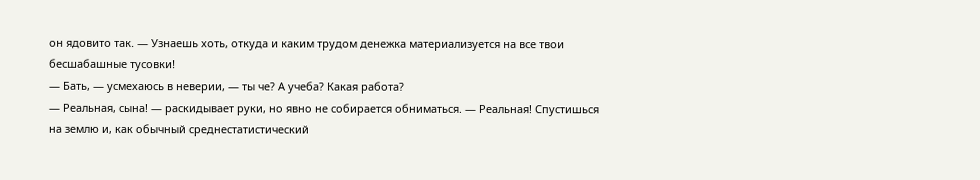он ядовито так. — Узнаешь хоть, откуда и каким трудом денежка материализуется на все твои бесшабашные тусовки!
— Бать, — усмехаюсь в неверии, — ты че? А учеба? Какая работа?
— Реальная, сына! — раскидывает руки, но явно не собирается обниматься. — Реальная! Спустишься на землю и, как обычный среднестатистический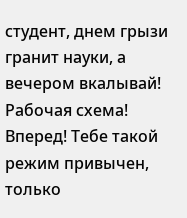студент, днем грызи гранит науки, а вечером вкалывай! Рабочая схема! Вперед! Тебе такой режим привычен, только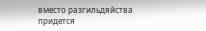вместо разгильдяйства придется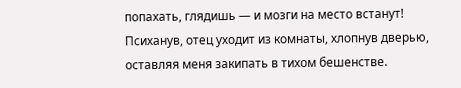попахать, глядишь — и мозги на место встанут!
Психанув, отец уходит из комнаты, хлопнув дверью, оставляя меня закипать в тихом бешенстве.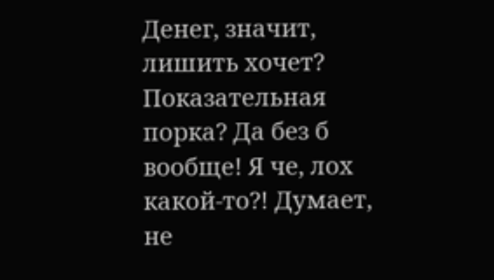Денег, значит, лишить хочет? Показательная порка? Да без б вообще! Я че, лох какой-то?! Думает, не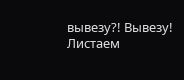вывезу?! Вывезу!
Листаем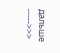дальше ----->>>